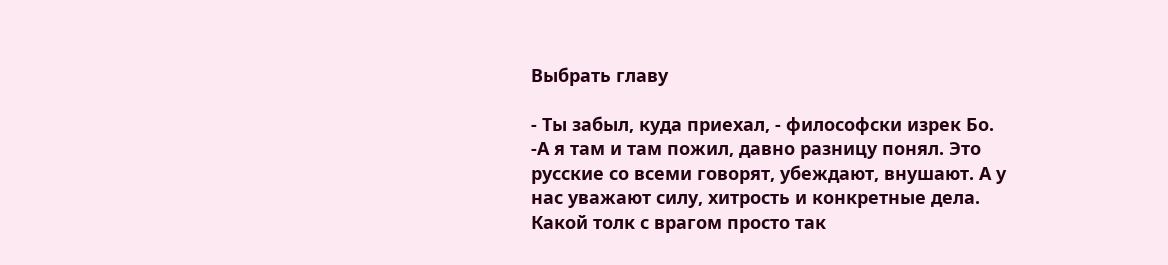Выбрать главу

- Ты забыл, куда приехал, - философски изрек Бо. -А я там и там пожил, давно разницу понял. Это русские со всеми говорят, убеждают, внушают. А у нас уважают силу, хитрость и конкретные дела. Какой толк с врагом просто так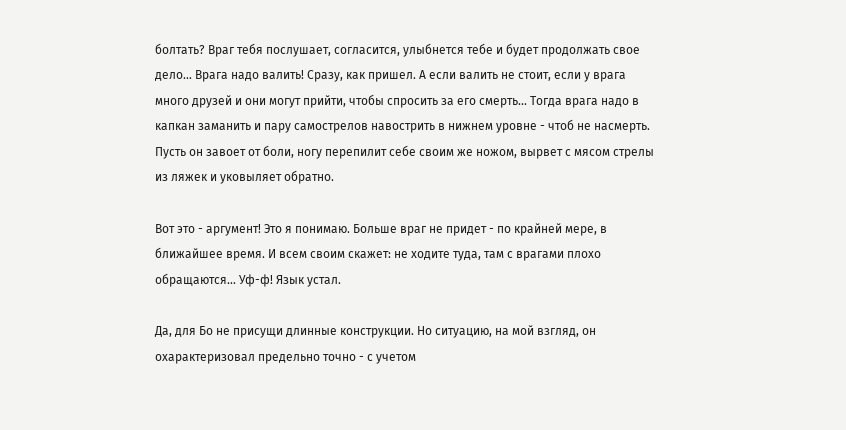болтать? Враг тебя послушает, согласится, улыбнется тебе и будет продолжать свое дело... Врага надо валить! Сразу, как пришел. А если валить не стоит, если у врага много друзей и они могут прийти, чтобы спросить за его смерть... Тогда врага надо в капкан заманить и пару самострелов навострить в нижнем уровне - чтоб не насмерть. Пусть он завоет от боли, ногу перепилит себе своим же ножом, вырвет с мясом стрелы из ляжек и уковыляет обратно.

Вот это - аргумент! Это я понимаю. Больше враг не придет - по крайней мере, в ближайшее время. И всем своим скажет: не ходите туда, там с врагами плохо обращаются... Уф-ф! Язык устал.

Да, для Бо не присущи длинные конструкции. Но ситуацию, на мой взгляд, он охарактеризовал предельно точно - с учетом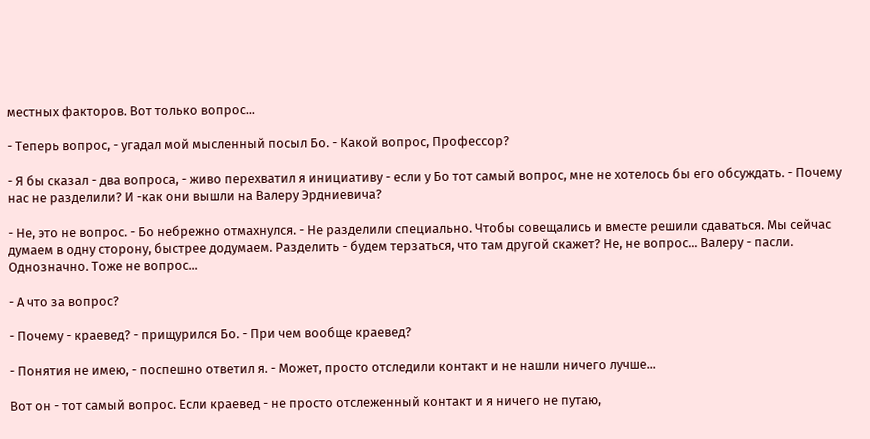местных факторов. Вот только вопрос...

- Теперь вопрос, - угадал мой мысленный посыл Бо. - Какой вопрос, Профессор?

- Я бы сказал - два вопроса, - живо перехватил я инициативу - если у Бо тот самый вопрос, мне не хотелось бы его обсуждать. - Почему нас не разделили? И -как они вышли на Валеру Эрдниевича?

- Не, это не вопрос. - Бо небрежно отмахнулся. - Не разделили специально. Чтобы совещались и вместе решили сдаваться. Мы сейчас думаем в одну сторону, быстрее додумаем. Разделить - будем терзаться, что там другой скажет? Не, не вопрос... Валеру - пасли. Однозначно. Тоже не вопрос...

- А что за вопрос?

- Почему - краевед? - прищурился Бо. - При чем вообще краевед?

- Понятия не имею, - поспешно ответил я. - Может, просто отследили контакт и не нашли ничего лучше...

Вот он - тот самый вопрос. Если краевед - не просто отслеженный контакт и я ничего не путаю,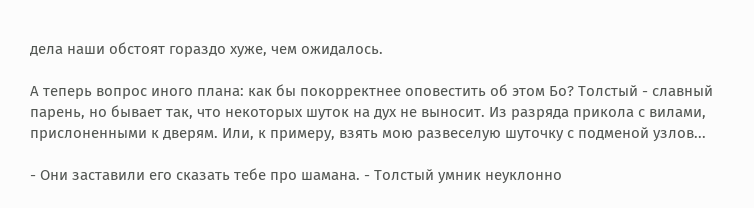дела наши обстоят гораздо хуже, чем ожидалось.

А теперь вопрос иного плана: как бы покорректнее оповестить об этом Бо? Толстый - славный парень, но бывает так, что некоторых шуток на дух не выносит. Из разряда прикола с вилами, прислоненными к дверям. Или, к примеру, взять мою развеселую шуточку с подменой узлов...

- Они заставили его сказать тебе про шамана. - Толстый умник неуклонно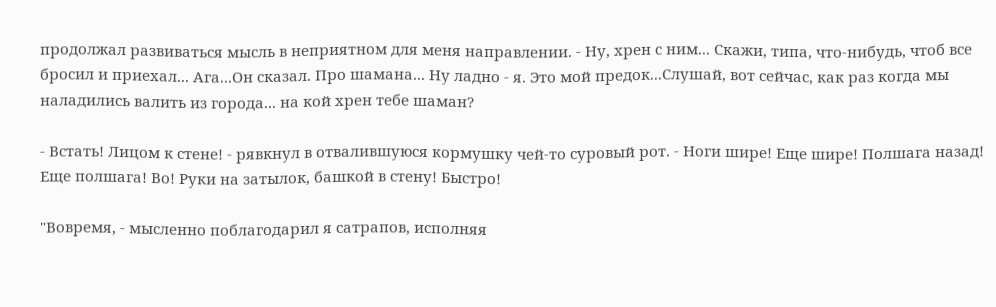продолжал развиваться мысль в неприятном для меня направлении. - Ну, хрен с ним... Скажи, типа, что-нибудь, чтоб все бросил и приехал... Ага...Он сказал. Про шамана... Ну ладно - я. Это мой предок...Слушай, вот сейчас, как раз когда мы наладились валить из города... на кой хрен тебе шаман?

- Встать! Лицом к стене! - рявкнул в отвалившуюся кормушку чей-то суровый рот. - Ноги шире! Еще шире! Полшага назад! Еще полшага! Во! Руки на затылок, башкой в стену! Быстро!

"Вовремя, - мысленно поблагодарил я сатрапов, исполняя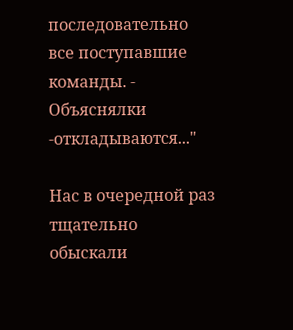последовательно все поступавшие команды. - Объяснялки -откладываются..."

Нас в очередной раз тщательно обыскали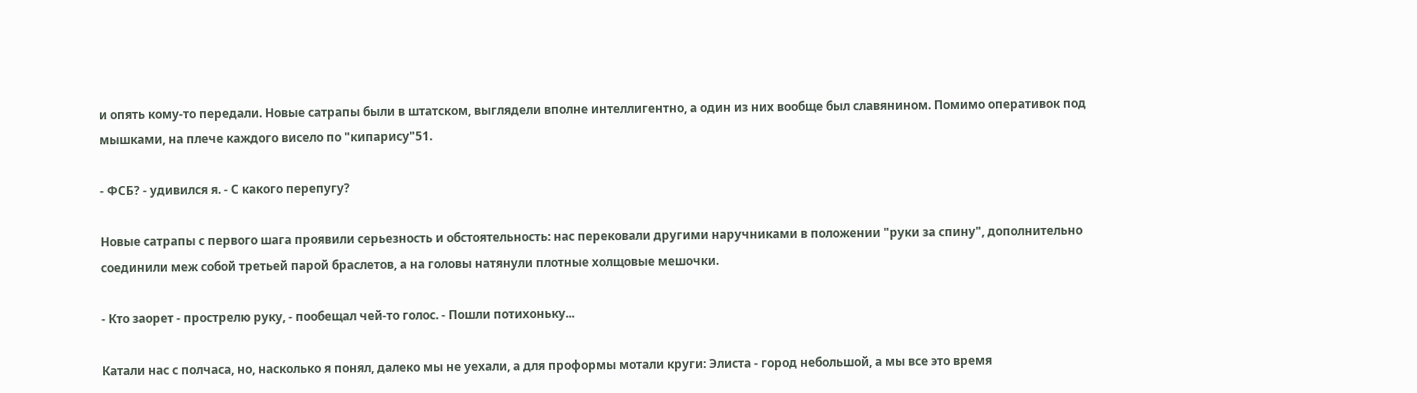и опять кому-то передали. Новые сатрапы были в штатском, выглядели вполне интеллигентно, а один из них вообще был славянином. Помимо оперативок под мышками, на плече каждого висело по "кипарису"51.

- ФСБ? - удивился я. - С какого перепугу?

Новые сатрапы с первого шага проявили серьезность и обстоятельность: нас перековали другими наручниками в положении "руки за спину", дополнительно соединили меж собой третьей парой браслетов, а на головы натянули плотные холщовые мешочки.

- Кто заорет - прострелю руку, - пообещал чей-то голос. - Пошли потихоньку...

Катали нас с полчаса, но, насколько я понял, далеко мы не уехали, а для проформы мотали круги: Элиста - город небольшой, а мы все это время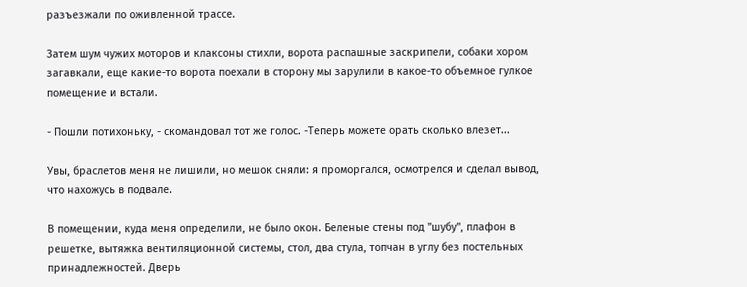разъезжали по оживленной трассе.

Затем шум чужих моторов и клаксоны стихли, ворота распашные заскрипели, собаки хором загавкали, еще какие-то ворота поехали в сторону мы зарулили в какое-то объемное гулкое помещение и встали.

- Пошли потихоньку, - скомандовал тот же голос. -Теперь можете орать сколько влезет...

Увы, браслетов меня не лишили, но мешок сняли: я проморгался, осмотрелся и сделал вывод, что нахожусь в подвале.

В помещении, куда меня определили, не было окон. Беленые стены под "шубу", плафон в решетке, вытяжка вентиляционной системы, стол, два стула, топчан в углу без постельных принадлежностей. Дверь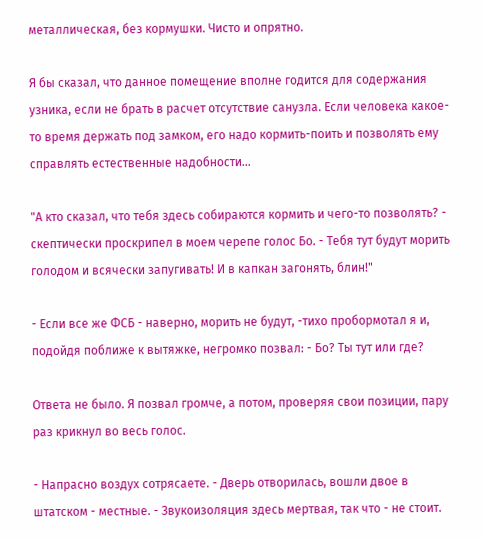металлическая, без кормушки. Чисто и опрятно.

Я бы сказал, что данное помещение вполне годится для содержания узника, если не брать в расчет отсутствие санузла. Если человека какое-то время держать под замком, его надо кормить-поить и позволять ему справлять естественные надобности...

"А кто сказал, что тебя здесь собираются кормить и чего-то позволять? - скептически проскрипел в моем черепе голос Бо. - Тебя тут будут морить голодом и всячески запугивать! И в капкан загонять, блин!"

- Если все же ФСБ - наверно, морить не будут, -тихо пробормотал я и, подойдя поближе к вытяжке, негромко позвал: - Бо? Ты тут или где?

Ответа не было. Я позвал громче, а потом, проверяя свои позиции, пару раз крикнул во весь голос.

- Напрасно воздух сотрясаете. - Дверь отворилась, вошли двое в штатском - местные. - Звукоизоляция здесь мертвая, так что - не стоит.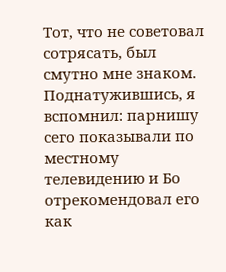Тот, что не советовал сотрясать, был смутно мне знаком. Поднатужившись, я вспомнил: парнишу сего показывали по местному телевидению и Бо отрекомендовал его как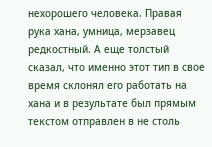нехорошего человека. Правая рука хана, умница, мерзавец редкостный. А еще толстый сказал, что именно этот тип в свое время склонял его работать на хана и в результате был прямым текстом отправлен в не столь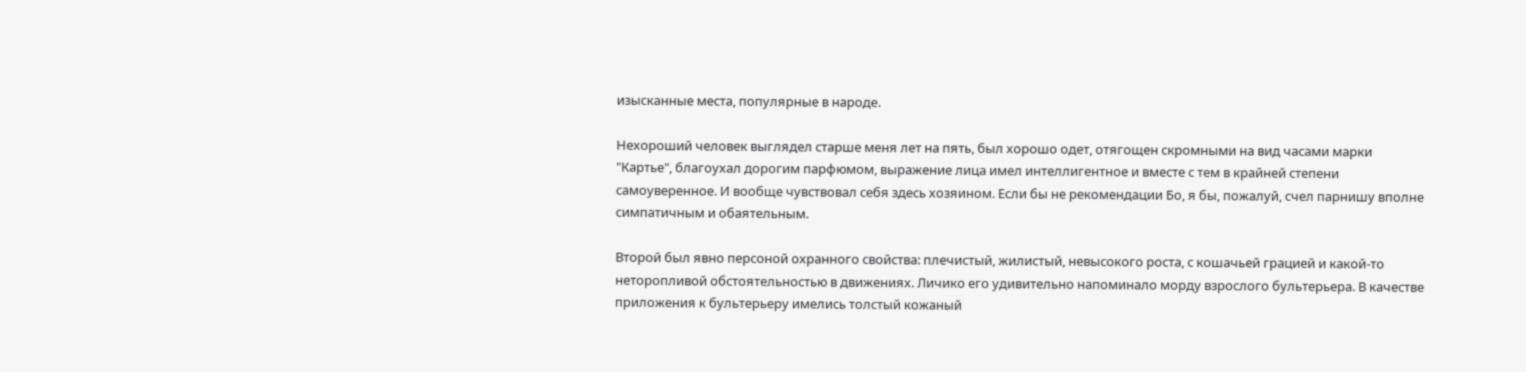изысканные места, популярные в народе.

Нехороший человек выглядел старше меня лет на пять, был хорошо одет, отягощен скромными на вид часами марки "Картье", благоухал дорогим парфюмом, выражение лица имел интеллигентное и вместе с тем в крайней степени самоуверенное. И вообще чувствовал себя здесь хозяином. Если бы не рекомендации Бо, я бы, пожалуй, счел парнишу вполне симпатичным и обаятельным.

Второй был явно персоной охранного свойства: плечистый, жилистый, невысокого роста, с кошачьей грацией и какой-то неторопливой обстоятельностью в движениях. Личико его удивительно напоминало морду взрослого бультерьера. В качестве приложения к бультерьеру имелись толстый кожаный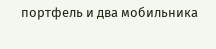портфель и два мобильника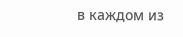в каждом из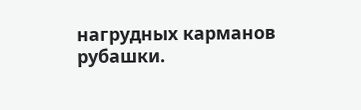нагрудных карманов рубашки.